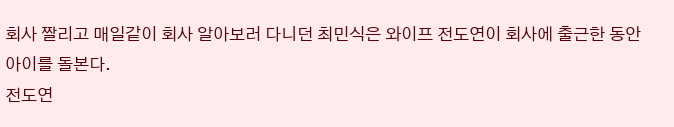회사 짤리고 매일같이 회사 알아보러 다니던 최민식은 와이프 전도연이 회사에 출근한 동안 아이를 돌본다.
전도연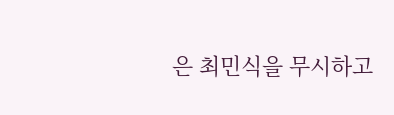은 최민식을 무시하고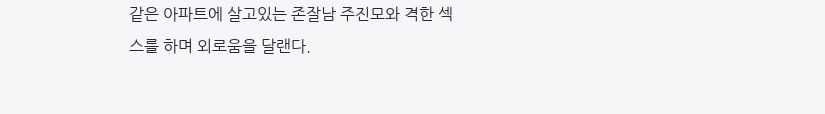같은 아파트에 살고있는 존잘남 주진모와 격한 섹스를 하며 외로움을 달랜다.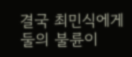결국 최민식에게 둘의 불륜이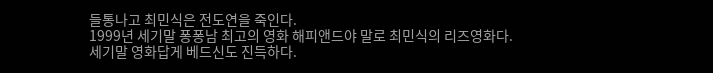들통나고 최민식은 전도연을 죽인다.
1999년 세기말 퐁퐁남 최고의 영화 해피앤드야 말로 최민식의 리즈영화다.
세기말 영화답게 베드신도 진득하다.